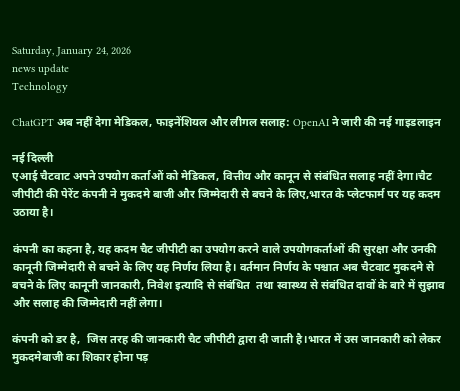Saturday, January 24, 2026
news update
Technology

ChatGPT अब नहीं देगा मेडिकल, फाइनेंशियल और लीगल सलाह: OpenAI ने जारी की नई गाइडलाइन

नई दिल्ली
एआई चैटवाट अपने उपयोग कर्ताओं को मेडिकल, वित्तीय और कानून से संबंधित सलाह नहीं देगा।चैट जीपीटी की पेरेंट कंपनी ने मुकदमे बाजी और जिम्मेदारी से बचने के लिए,भारत के प्लेटफार्म पर यह कदम उठाया है।

कंपनी का कहना है, यह कदम चैट जीपीटी का उपयोग करने वाले उपयोगकर्ताओं की सुरक्षा और उनकी कानूनी जिम्मेदारी से बचने के लिए यह निर्णय लिया है। वर्तमान निर्णय के पश्चात अब चैटवाट मुकदमे से बचने के लिए कानूनी जानकारी, निवेश इत्यादि से संबंधित  तथा स्वास्थ्य से संबंधित दावों के बारे में सुझाव और सलाह की जिम्मेदारी नहीं लेगा।

कंपनी को डर है,  जिस तरह की जानकारी चैट जीपीटी द्वारा दी जाती है।भारत में उस जानकारी को लेकर मुकदमेबाजी का शिकार होना पड़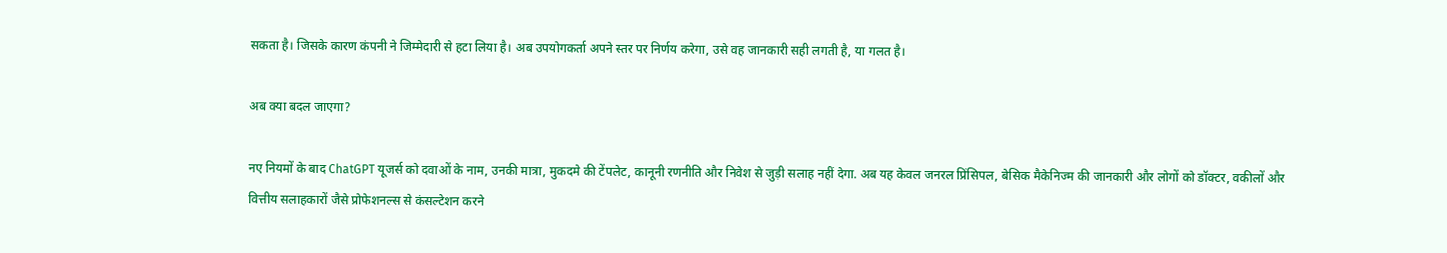सकता है। जिसके कारण कंपनी ने जिम्मेदारी से हटा लिया है। अब उपयोगकर्ता अपने स्तर पर निर्णय करेगा, उसे वह जानकारी सही लगती है, या गलत है।

अब क्या बदल जाएगा?

नए नियमों के बाद ChatGPT यूजर्स को दवाओं के नाम, उनकी मात्रा, मुकदमे की टेंपलेट, कानूनी रणनीति और निवेश से जुड़ी सलाह नहीं देगा. अब यह केवल जनरल प्रिंसिपल, बेसिक मैकेनिज्म की जानकारी और लोगों को डॉक्टर, वकीलों और वित्तीय सलाहकारों जैसे प्रोफेशनल्स से कंसल्टेशन करने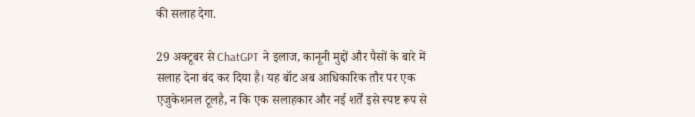की सलाह देगा.

29 अक्टूबर से ChatGPT ने इलाज, कानूनी मुद्दों और पैसों के बारे में सलाह देना बंद कर दिया है। यह बॉट अब आधिकारिक तौर पर एक एजुकेशनल टूलहै, न कि एक सलाहकार और नई शर्तें इसे स्पष्ट रूप से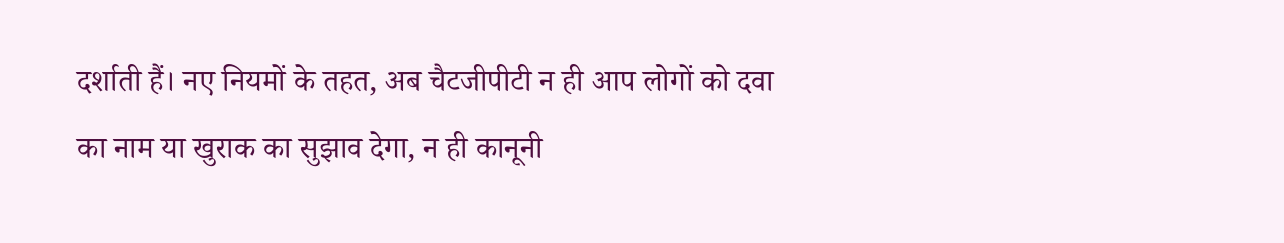दर्शाती हैं। नए नियमों के तहत, अब चैटजीपीटी न ही आप लोगों को दवा का नाम या खुराक का सुझाव देगा, न ही कानूनी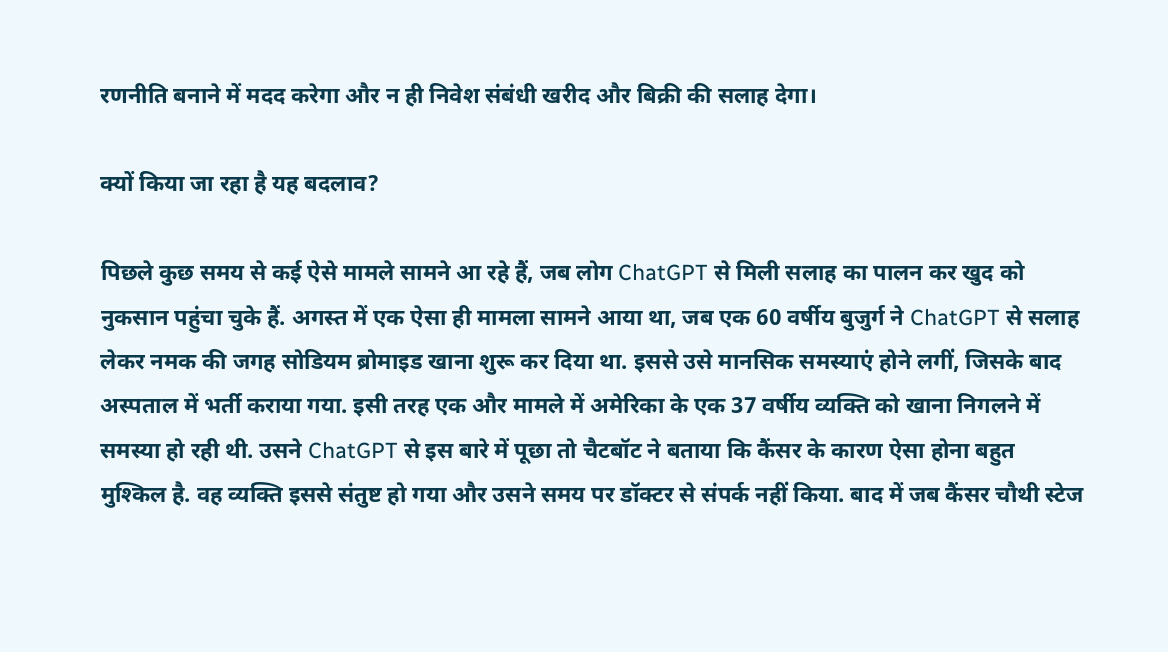रणनीति बनाने में मदद करेगा और न ही निवेश संबंधी खरीद और बिक्री की सलाह देगा।

क्यों किया जा रहा है यह बदलाव?

पिछले कुछ समय से कई ऐसे मामले सामने आ रहे हैं, जब लोग ChatGPT से मिली सलाह का पालन कर खुद को नुकसान पहुंचा चुके हैं. अगस्त में एक ऐसा ही मामला सामने आया था, जब एक 60 वर्षीय बुजुर्ग ने ChatGPT से सलाह लेकर नमक की जगह सोडियम ब्रोमाइड खाना शुरू कर दिया था. इससे उसे मानसिक समस्याएं होने लगीं, जिसके बाद अस्पताल में भर्ती कराया गया. इसी तरह एक और मामले में अमेरिका के एक 37 वर्षीय व्यक्ति को खाना निगलने में समस्या हो रही थी. उसने ChatGPT से इस बारे में पूछा तो चैटबॉट ने बताया कि कैंसर के कारण ऐसा होना बहुत मुश्किल है. वह व्यक्ति इससे संतुष्ट हो गया और उसने समय पर डॉक्टर से संपर्क नहीं किया. बाद में जब कैंसर चौथी स्टेज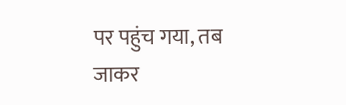पर पहुंच गया, तब जाकर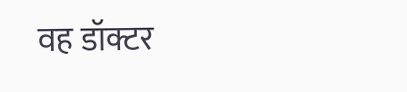वह डॉक्टर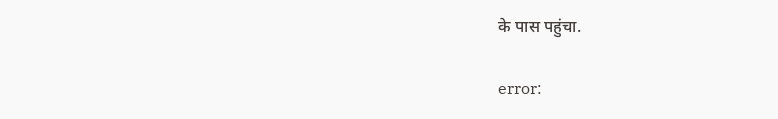के पास पहुंचा.

error: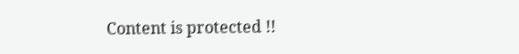Content is protected !!